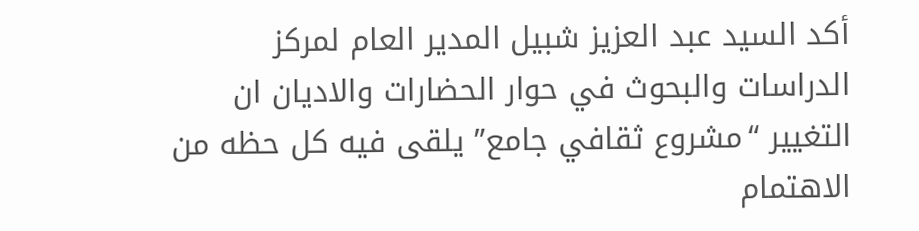أكد السيد عبد العزيز شبيل المدير العام لمركز الدراسات والبحوث في حوار الحضارات والاديان ان التغيير “مشروع ثقافي جامع” يلقى فيه كل حظه من الاهتمام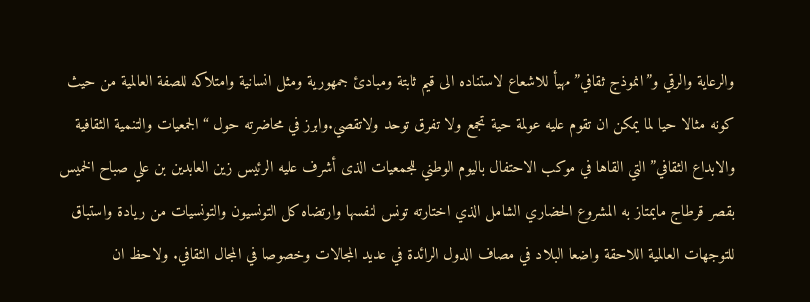والرعاية والرقي و”انموذج ثقافي” مهيأ للاشعاع لاستناده الى قيم ثابتة ومبادئ جمهورية ومثل انسانية وامتلاكه للصفة العالمية من حيث كونه مثالا حيا لما يمكن ان تقوم عليه عولمة حية تجمع ولا تفرق توحد ولاتقصي.وابرز في محاضرته حول “الجمعيات والتنمية الثقافية والابداع الثقافي” التي القاها في موكب الاحتفال باليوم الوطني للجمعيات الذى أشرف عليه الرئيس زين العابدين بن علي صباح الخميس بقصر قرطاج مايمتاز به المشروع الحضاري الشامل الذي اختارته تونس لنفسها وارتضاه كل التونسيون والتونسيات من ريادة واستباق للتوجهات العالمية اللاحقة واضعا البلاد في مصاف الدول الرائدة في عديد المجالات وخصوصا في المجال الثقافي. ولاحظ ان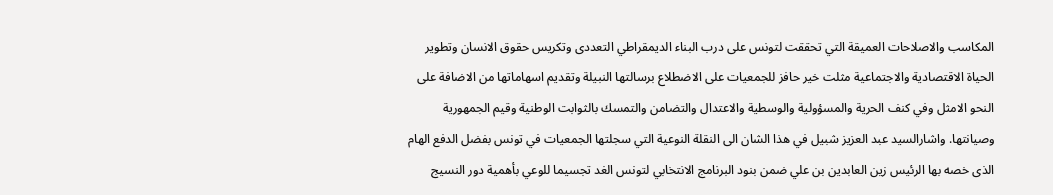المكاسب والاصلاحات العميقة التي تحققت لتونس على درب البناء الديمقراطي التعددى وتكريس حقوق الانسان وتطوير الحياة الاقتصادية والاجتماعية مثلت خير حافز للجمعيات على الاضطلاع برسالتها النبيلة وتقديم اسهاماتها من الاضافة على النحو الامثل وفي كنف الحرية والمسؤولية والوسطية والاعتدال والتضامن والتمسك بالثوابت الوطنية وقيم الجمهورية وصيانتها. واشارالسيد عبد العزيز شبيل في هذا الشان الى النقلة النوعية التي سجلتها الجمعيات في تونس بفضل الدفع الهام الذى خصه بها الرئيس زين العابدين بن علي ضمن بنود البرنامج الانتخابي لتونس الغد تجسيما للوعي بأهمية دور النسيج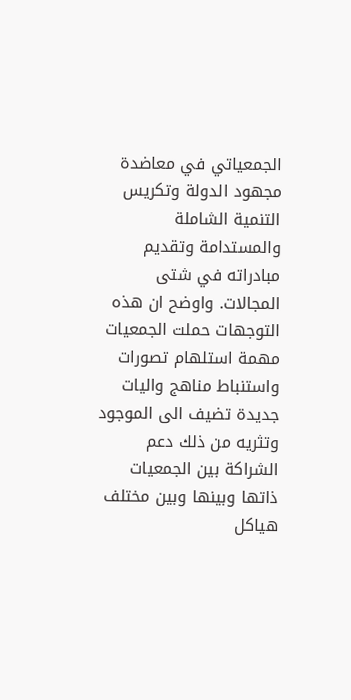الجمعياتي في معاضدة مجهود الدولة وتكريس التنمية الشاملة والمستدامة وتقديم مبادراته في شتى المجالات. واوضح ان هذه التوجهات حملت الجمعيات مهمة استلهام تصورات واستنباط مناهج واليات جديدة تضيف الى الموجود وتثريه من ذلك دعم الشراكة بين الجمعيات ذاتها وبينها وبين مختلف هياكل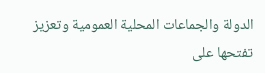الدولة والجماعات المحلية العمومية وتعزيز تفتحها على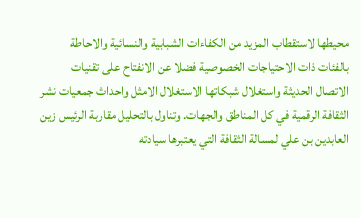محيطها لاستقطاب المزيد من الكفاءات الشبابية والنسائية والاحاطة بالفئات ذات الاحتياجات الخصوصية فضلا عن الانفتاح على تقنيات الاتصال الحديثة واستغلال شبكاتها الاستغلال الامثل واحداث جمعيات نشر الثقافة الرقمية في كل المناطق والجهات. وتناول بالتحليل مقاربة الرئيس زين العابدين بن علي لمسالة الثقافة التي يعتبرها سيادته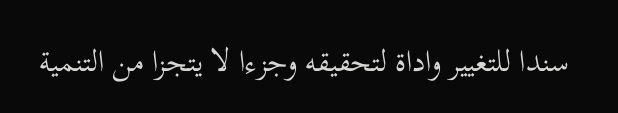سندا للتغيير واداة لتحقيقه وجزءا لا يتجزا من التنمية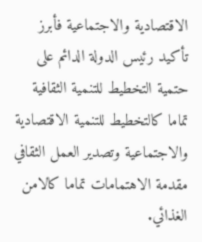الاقتصادية والاجتماعية فأبرز تأكيد رئيس الدولة الدائم على حتمية التخطيط للتنمية الثقافية تماما كالتخطيط للتنمية الاقتصادية والاجتماعية وتصدير العمل الثقافي مقدمة الاهتمامات تماما كالامن الغذائي.